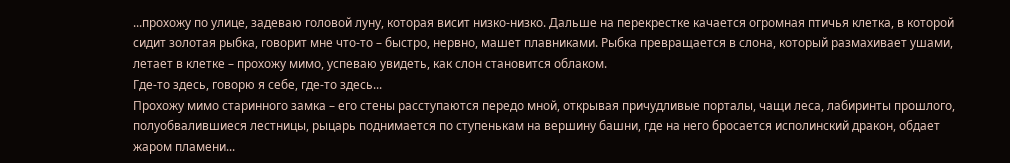...прохожу по улице, задеваю головой луну, которая висит низко-низко. Дальше на перекрестке качается огромная птичья клетка, в которой сидит золотая рыбка, говорит мне что-то – быстро, нервно, машет плавниками. Рыбка превращается в слона, который размахивает ушами, летает в клетке – прохожу мимо, успеваю увидеть, как слон становится облаком.
Где-то здесь, говорю я себе, где-то здесь...
Прохожу мимо старинного замка – его стены расступаются передо мной, открывая причудливые порталы, чащи леса, лабиринты прошлого, полуобвалившиеся лестницы, рыцарь поднимается по ступенькам на вершину башни, где на него бросается исполинский дракон, обдает жаром пламени...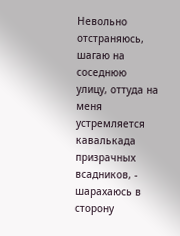Невольно отстраняюсь, шагаю на соседнюю улицу, оттуда на меня устремляется кавалькада призрачных всадников, - шарахаюсь в сторону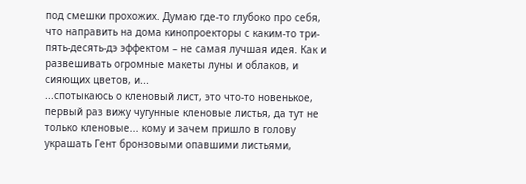под смешки прохожих. Думаю где-то глубоко про себя, что направить на дома кинопроекторы с каким-то три-пять-десять-дэ эффектом – не самая лучшая идея. Как и развешивать огромные макеты луны и облаков, и сияющих цветов, и...
...спотыкаюсь о кленовый лист, это что-то новенькое, первый раз вижу чугунные кленовые листья, да тут не только кленовые... кому и зачем пришло в голову украшать Гент бронзовыми опавшими листьями,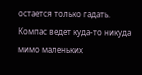остается только гадать.
Компас ведет куда-то никуда мимо маленьких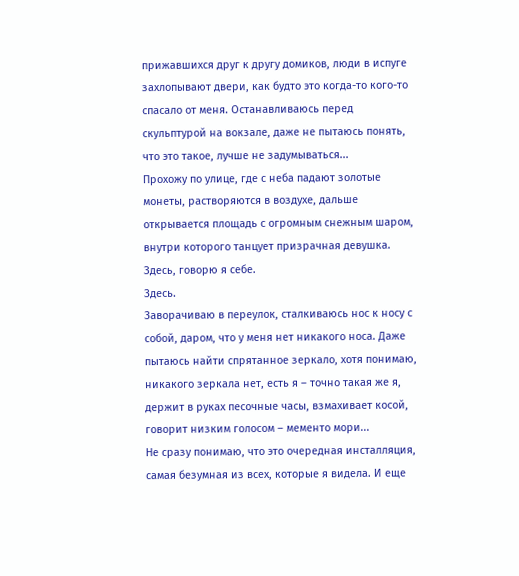прижавшихся друг к другу домиков, люди в испуге захлопывают двери, как будто это когда-то кого-то спасало от меня. Останавливаюсь перед скульптурой на вокзале, даже не пытаюсь понять, что это такое, лучше не задумываться...
Прохожу по улице, где с неба падают золотые монеты, растворяются в воздухе, дальше открывается площадь с огромным снежным шаром, внутри которого танцует призрачная девушка.
Здесь, говорю я себе.
Здесь.
Заворачиваю в переулок, сталкиваюсь нос к носу с собой, даром, что у меня нет никакого носа. Даже пытаюсь найти спрятанное зеркало, хотя понимаю, никакого зеркала нет, есть я – точно такая же я, держит в руках песочные часы, взмахивает косой, говорит низким голосом – мементо мори...
Не сразу понимаю, что это очередная инсталляция, самая безумная из всех, которые я видела. И еще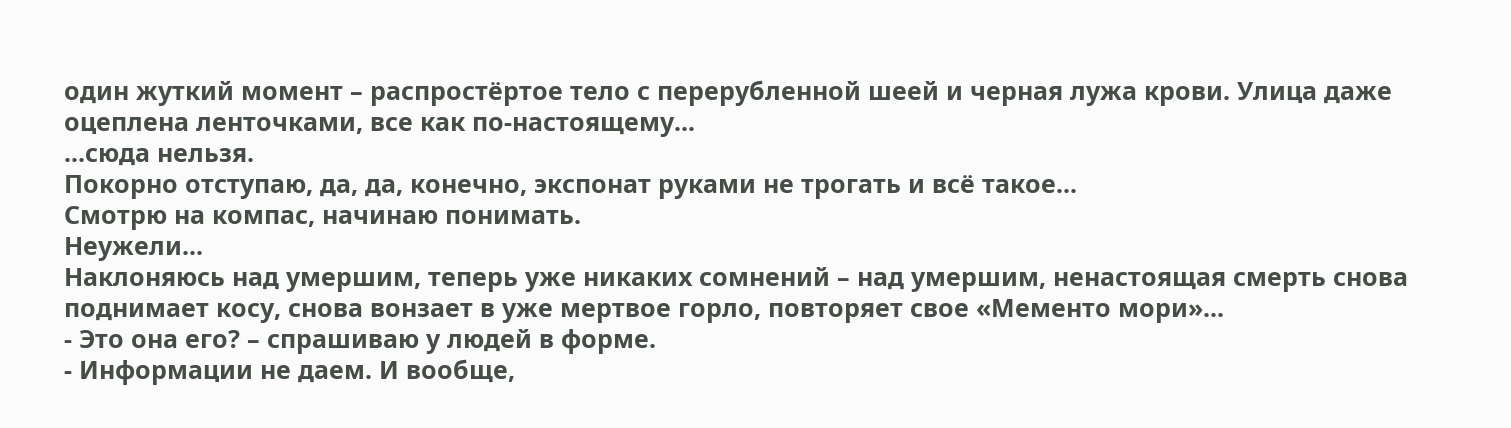один жуткий момент – распростёртое тело с перерубленной шеей и черная лужа крови. Улица даже оцеплена ленточками, все как по-настоящему...
...сюда нельзя.
Покорно отступаю, да, да, конечно, экспонат руками не трогать и всё такое...
Смотрю на компас, начинаю понимать.
Неужели...
Наклоняюсь над умершим, теперь уже никаких сомнений – над умершим, ненастоящая смерть снова поднимает косу, снова вонзает в уже мертвое горло, повторяет свое «Мементо мори»...
- Это она его? – спрашиваю у людей в форме.
- Информации не даем. И вообще,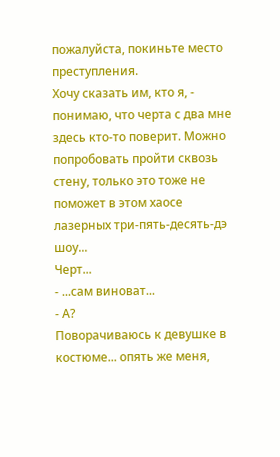пожалуйста, покиньте место преступления.
Хочу сказать им, кто я, - понимаю, что черта с два мне здесь кто-то поверит. Можно попробовать пройти сквозь стену, только это тоже не поможет в этом хаосе лазерных три-пять-десять-дэ шоу...
Черт...
- ...сам виноват...
- А?
Поворачиваюсь к девушке в костюме... опять же меня,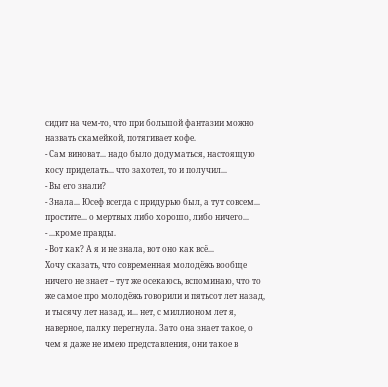сидит на чем-то, что при большой фантазии можно назвать скамейкой, потягивает кофе.
- Сам виноват... надо было додуматься, настоящую косу приделать... что захотел, то и получил...
- Вы его знали?
- Знала... Юсеф всегда с придурью был, а тут совсем... простите... о мертвых либо хорошо, либо ничего...
- ...кроме правды.
- Вот как? А я и не знала, вот оно как всё...
Хочу сказать, что современная молодёжь вообще ничего не знает – тут же осекаюсь, вспоминаю, что то же самое про молодёжь говорили и пятьсот лет назад, и тысячу лет назад, и... нет, с миллионом лет я, наверное, палку перегнула. Зато она знает такое, о чем я даже не имею представления, они такое в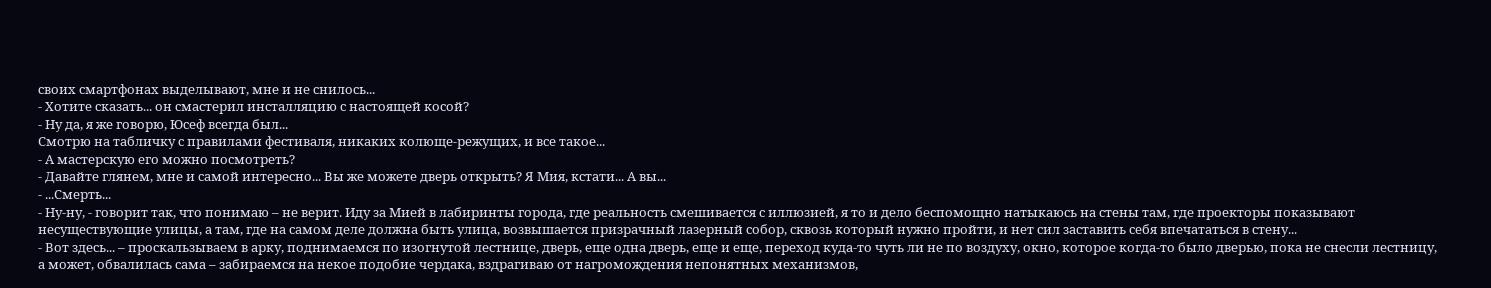своих смартфонах выделывают, мне и не снилось...
- Хотите сказать... он смастерил инсталляцию с настоящей косой?
- Ну да, я же говорю, Юсеф всегда был...
Смотрю на табличку с правилами фестиваля, никаких колюще-режущих, и все такое...
- А мастерскую его можно посмотреть?
- Давайте глянем, мне и самой интересно... Вы же можете дверь открыть? Я Мия, кстати... А вы...
- ...Смерть...
- Ну-ну, - говорит так, что понимаю – не верит. Иду за Мией в лабиринты города, где реальность смешивается с иллюзией, я то и дело беспомощно натыкаюсь на стены там, где проекторы показывают несуществующие улицы, а там, где на самом деле должна быть улица, возвышается призрачный лазерный собор, сквозь который нужно пройти, и нет сил заставить себя впечататься в стену...
- Вот здесь... – проскальзываем в арку, поднимаемся по изогнутой лестнице, дверь, еще одна дверь, еще и еще, переход куда-то чуть ли не по воздуху, окно, которое когда-то было дверью, пока не снесли лестницу, а может, обвалилась сама – забираемся на некое подобие чердака, вздрагиваю от нагромождения непонятных механизмов,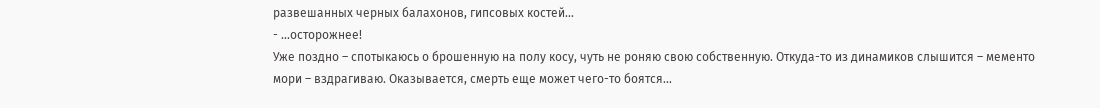развешанных черных балахонов, гипсовых костей...
- ...осторожнее!
Уже поздно – спотыкаюсь о брошенную на полу косу, чуть не роняю свою собственную. Откуда-то из динамиков слышится – мементо мори – вздрагиваю. Оказывается, смерть еще может чего-то боятся...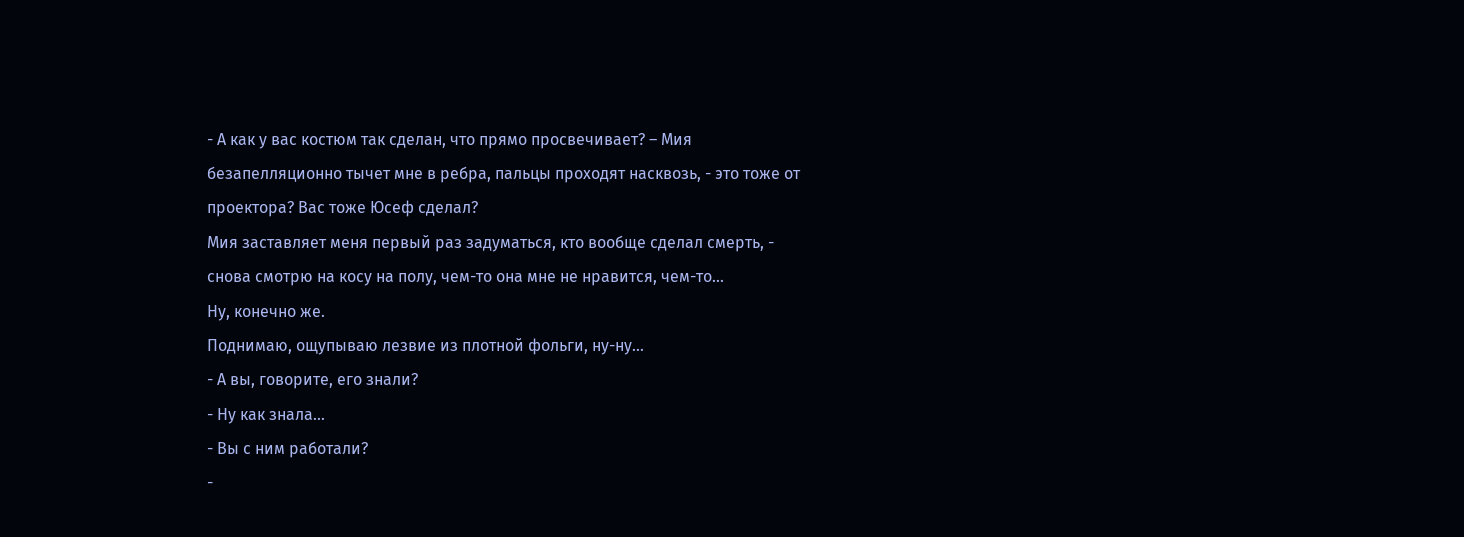- А как у вас костюм так сделан, что прямо просвечивает? – Мия безапелляционно тычет мне в ребра, пальцы проходят насквозь, - это тоже от проектора? Вас тоже Юсеф сделал?
Мия заставляет меня первый раз задуматься, кто вообще сделал смерть, - снова смотрю на косу на полу, чем-то она мне не нравится, чем-то...
Ну, конечно же.
Поднимаю, ощупываю лезвие из плотной фольги, ну-ну...
- А вы, говорите, его знали?
- Ну как знала...
- Вы с ним работали?
-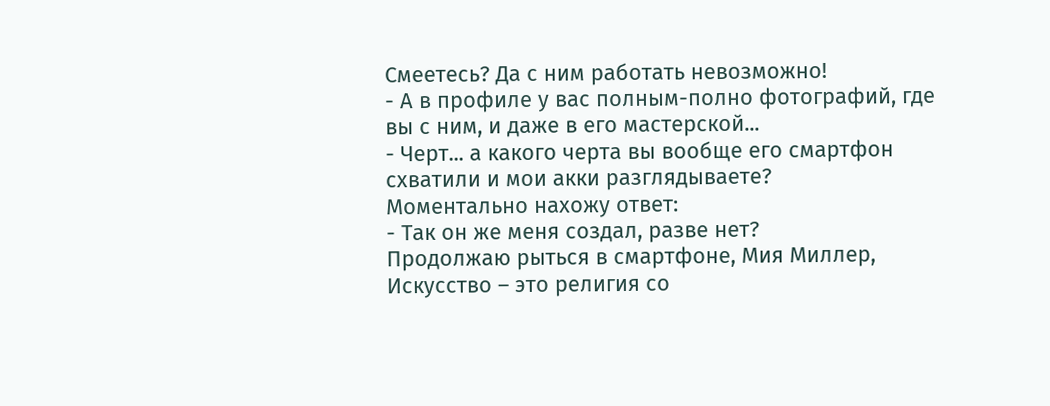Смеетесь? Да с ним работать невозможно!
- А в профиле у вас полным-полно фотографий, где вы с ним, и даже в его мастерской...
- Черт... а какого черта вы вообще его смартфон схватили и мои акки разглядываете?
Моментально нахожу ответ:
- Так он же меня создал, разве нет?
Продолжаю рыться в смартфоне, Мия Миллер, Искусство – это религия со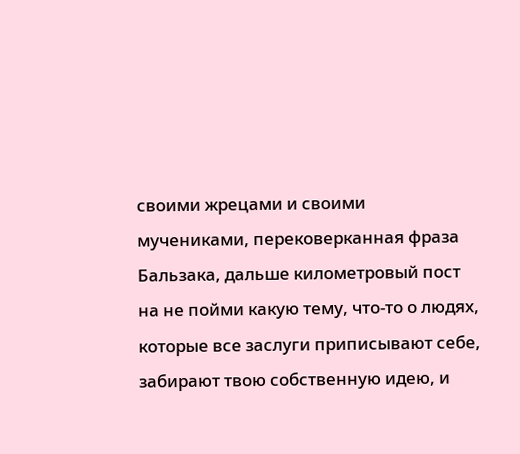своими жрецами и своими мучениками, перековерканная фраза Бальзака, дальше километровый пост на не пойми какую тему, что-то о людях, которые все заслуги приписывают себе, забирают твою собственную идею, и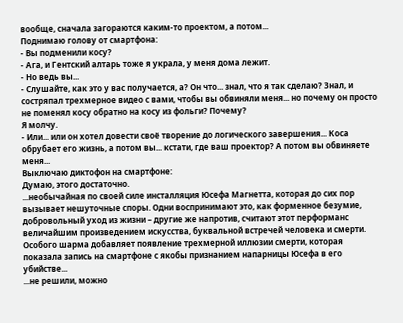вообще, сначала загораются каким-то проектом, а потом...
Поднимаю голову от смартфона:
- Вы подменили косу?
- Ага, и Гентский алтарь тоже я украла, у меня дома лежит.
- Но ведь вы...
- Слушайте, как это у вас получается, а? Он что... знал, что я так сделаю? Знал, и состряпал трехмерное видео с вами, чтобы вы обвиняли меня... но почему он просто не поменял косу обратно на косу из фольги? Почему?
Я молчу.
- Или... или он хотел довести своё творение до логического завершения... Коса обрубает его жизнь, а потом вы... кстати, где ваш проектор? А потом вы обвиняете меня...
Выключаю диктофон на смартфоне:
Думаю, этого достаточно.
...необычайная по своей силе инсталляция Юсефа Магнетта, которая до сих пор вызывает нешуточные споры. Одни воспринимают это, как форменное безумие, добровольный уход из жизни – другие же напротив, считают этот перформанс величайшим произведением искусства, буквальной встречей человека и смерти. Особого шарма добавляет появление трехмерной иллюзии смерти, которая показала запись на смартфоне с якобы признанием напарницы Юсефа в его убийстве...
...не решили, можно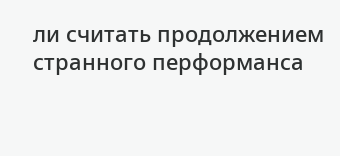ли считать продолжением странного перформанса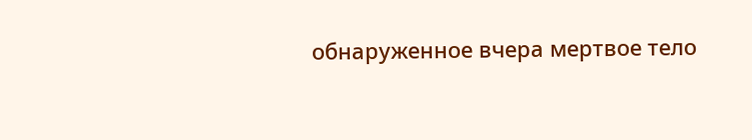обнаруженное вчера мертвое тело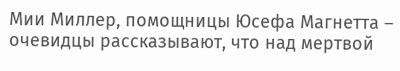Мии Миллер, помощницы Юсефа Магнетта – очевидцы рассказывают, что над мертвой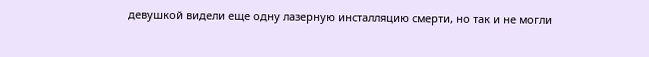девушкой видели еще одну лазерную инсталляцию смерти, но так и не могли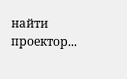найти проектор...